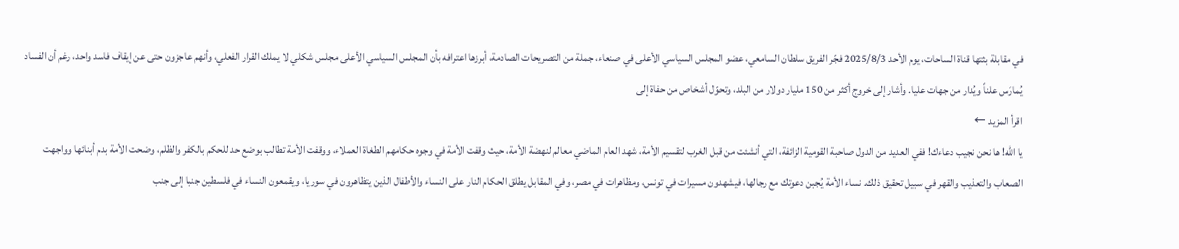في مقابلة بثتها قناة الساحات، يوم الأحد 2025/8/3 فجّر الفريق سلطان السامعي، عضو المجلس السياسي الأعلى في صنعاء، جملة من التصريحات الصادمة، أبرزها اعترافه بأن المجلس السياسي الأعلى مجلس شكلي لا يملك القرار الفعلي، وأنهم عاجزون حتى عن إيقاف فاسد واحد، رغم أن الفساد يُمارَس علناً ويُدار من جهات عليا. وأشار إلى خروج أكثر من 150 مليار دولار من البلد، وتحوّل أشخاص من حفاة إلى
اقرأ المزيد ←
يا الله! ها نحن نجيب دعاءك! ففي العديد من الدول صاحبة القومية الزائفة، التي أنشئت من قبل الغرب لتقسيم الأمة، شهد العام الماضي معالم لنهضة الأمة، حيث وقفت الأمة في وجوه حكامهم الطغاة العملاء، ووقفت الأمة تطالب بوضع حد للحكم بالكفر والظلم، وضحت الأمة بدم أبنائها وواجهت الصعاب والتعذيب والقهر في سبيل تحقيق ذلك. نساء الأمة يُجبن دعوتك مع رجالها، فيشهدون مسيرات في تونس، ومظاهرات في مصر، وفي المقابل يطلق الحكام النار على النساء والأطفال الذين يتظاهرون في سوريا، ويقمعون النساء في فلسطين جنبا إلى جنب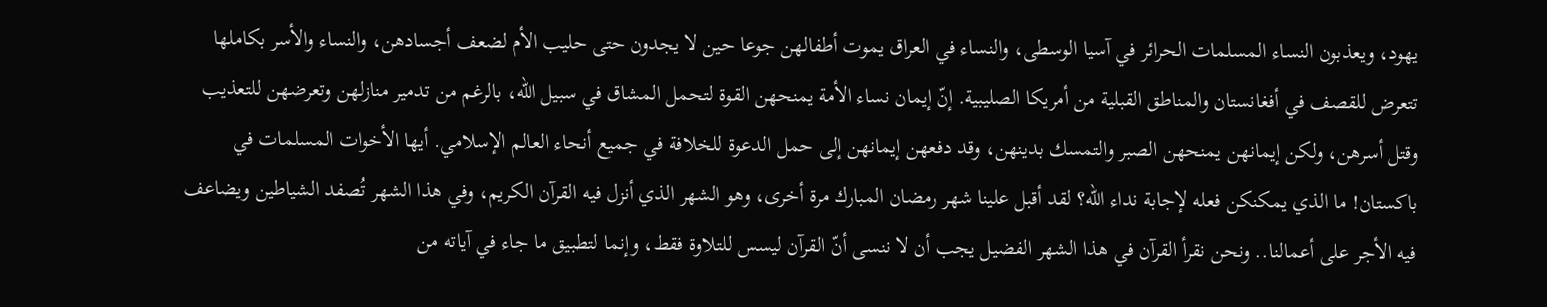يهود، ويعذبون النساء المسلمات الحرائر في آسيا الوسطى، والنساء في العراق يموت أطفالهن جوعا حين لا يجدون حتى حليب الأم لضعف أجسادهن، والنساء والأسر بكاملها تتعرض للقصف في أفغانستان والمناطق القبلية من أمريكا الصليبية. إنّ إيمان نساء الأمة يمنحهن القوة لتحمل المشاق في سبيل الله، بالرغم من تدمير منازلهن وتعرضهن للتعذيب وقتل أسرهن، ولكن إيمانهن يمنحهن الصبر والتمسك بدينهن، وقد دفعهن إيمانهن إلى حمل الدعوة للخلافة في جميع أنحاء العالم الإسلامي. أيها الأخوات المسلمات في باكستان! ما الذي يمكنكن فعله لإجابة نداء الله؟ لقد أقبل علينا شهر رمضان المبارك مرة أخرى، وهو الشهر الذي أنزل فيه القرآن الكريم، وفي هذا الشهر تُصفد الشياطين ويضاعف فيه الأجر على أعمالنا.. ونحن نقرأ القرآن في هذا الشهر الفضيل يجب أن لا ننسى أنّ القرآن ليسس للتلاوة فقط، وإنما لتطبيق ما جاء في آياته من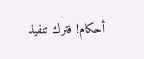أحكام! فترك تنفيذ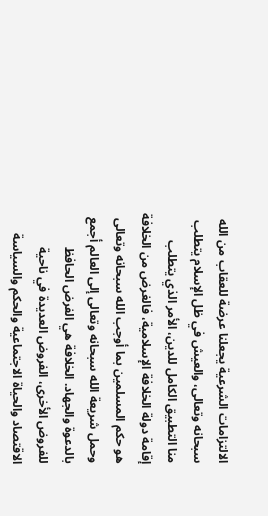الالتزامات الشرعية يجعلنا عرضة للعقاب من الله سبحانه وتعالى، والعيش في ظل الإسلام يتطلب منا التطبيق الكامل للدين، الأمر الذي يتطلب إقامة دولة الخلافة الإسلامية، فالغرض من الخلافة هو حكم المسلمين بما أوجب الله سبحانه وتعالى وحمل شريعة الله سبحانه وتعالى إلى العالم أجمع بالدعوة والجهاد. الخلافة هي الفرض الحافظ للفروض الأخرى، الفروض العديدة في ناحية الاقتصاد والحياة الاجتماعية والحكم والسياسة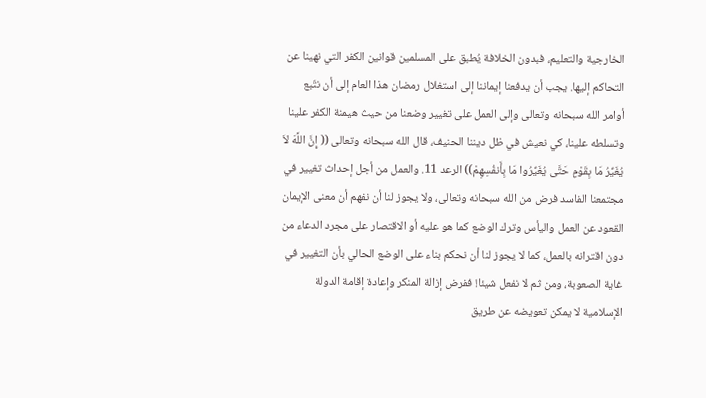الخارجية والتعليم، فبدون الخلافة يُطبق على المسلمين قوانين الكفر التي نهينا عن التحاكم إليها. يجب أن يدفعنا إيماننا إلى استغلال رمضان هذا العام إلى أن نتّبع أوامر الله سبحانه وتعالى وإلى العمل على تغيير وضعنا من حيث هيمنة الكفر علينا وتسلطه علينا، كي نعيش في ظل ديننا الحنيف، قال الله سبحانه وتعالى (( إِنَّ اللَّهَ لاَ يُغَيِّرُ مَا بِقَوْمٍ حَتَّى يُغَيِّرُوا مَا بِأَنفُسِهِمْ)) الرعد 11. والعمل من أجل إحداث تغيير في مجتمعنا الفاسد فرض من الله سبحانه وتعالى، ولا يجوز لنا أن نفهم أن معنى الإيمان القعود عن العمل واليأس وترك الوضع كما هو عليه أو الاقتصار على مجرد الدعاء من دون اقترانه بالعمل، كما لا يجوز لنا أن نحكم بناء على الوضع الحالي بأن التغيير في غاية الصعوبة، ومن ثم لا نفعل شيئا! ففرض إزالة المنكر وإعادة إقامة الدولة الإسلامية لا يمكن تعويضه عن طريق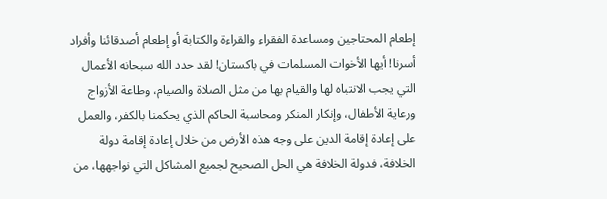إطعام المحتاجين ومساعدة الفقراء والقراءة والكتابة أو إطعام أصدقائنا وأفراد أسرنا! أيها الأخوات المسلمات في باكستان! لقد حدد الله سبحانه الأعمال التي يجب الانتباه لها والقيام بها من مثل الصلاة والصيام، وطاعة الأزواج ورعاية الأطفال، وإنكار المنكر ومحاسبة الحاكم الذي يحكمنا بالكفر، والعمل على إعادة إقامة الدين على وجه هذه الأرض من خلال إعادة إقامة دولة الخلافة، فدولة الخلافة هي الحل الصحيح لجميع المشاكل التي نواجهها، من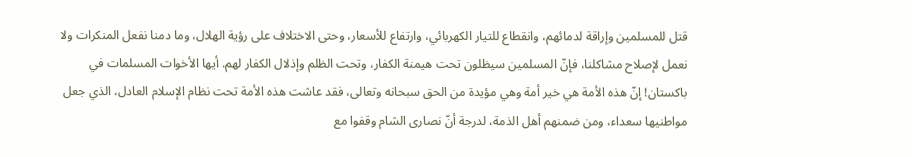قتل للمسلمين وإراقة لدمائهم، وانقطاع للتيار الكهربائي، وارتفاع للأسعار، وحتى الاختلاف على رؤية الهلال، وما دمنا نفعل المنكرات ولا نعمل لإصلاح مشاكلنا، فإنّ المسلمين سيظلون تحت هيمنة الكفار، وتحت الظلم وإذلال الكفار لهم. أيها الأخوات المسلمات في باكستان! إنّ هذه الأمة هي خير أمة وهي مؤيدة من الحق سبحانه وتعالى، فقد عاشت هذه الأمة تحت نظام الإسلام العادل، الذي جعل مواطنيها سعداء، ومن ضمنهم أهل الذمة، لدرجة أنّ نصارى الشام وقفوا مع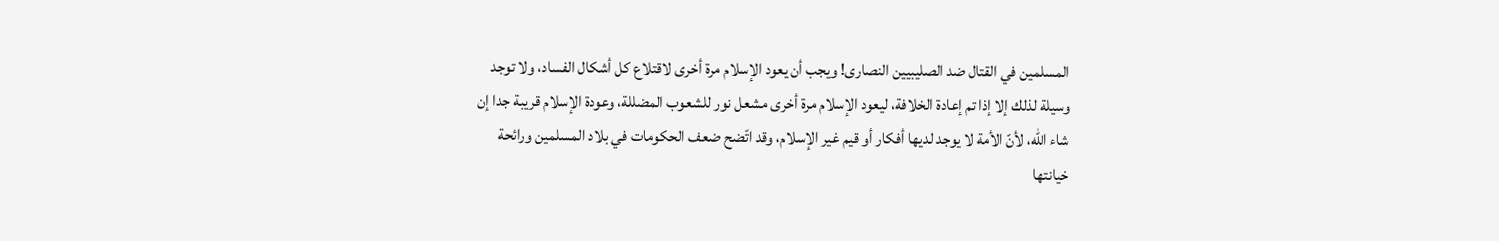المسلمين في القتال ضد الصليبيين النصارى! ويجب أن يعود الإسلام مرة أخرى لاقتلاع كل أشكال الفساد، ولا توجد وسيلة لذلك إلا إذا تم إعادة الخلافة، ليعود الإسلام مرة أخرى مشعل نور للشعوب المضللة، وعودة الإسلام قريبة جدا إن شاء الله، لأنّ الأمة لا يوجد لديها أفكار أو قيم غير الإسلام، وقد اتّضح ضعف الحكومات في بلاد المسلمين ورائحة خيانتها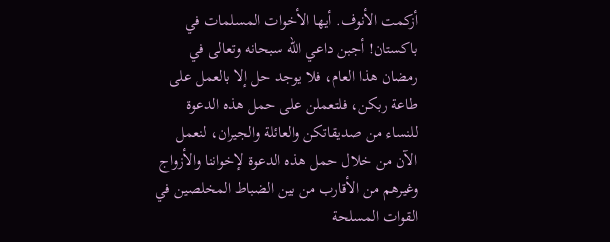أزكمت الأنوف. أيها الأخوات المسلمات في باكستان! أجبن داعي الله سبحانه وتعالى في رمضان هذا العام، فلا يوجد حل إلا بالعمل على طاعة ربكن، فلتعملن على حمل هذه الدعوة للنساء من صديقاتكن والعائلة والجيران، لنعمل الآن من خلال حمل هذه الدعوة لإخواننا والأزواج وغيرهم من الأقارب من بين الضباط المخلصين في القوات المسلحة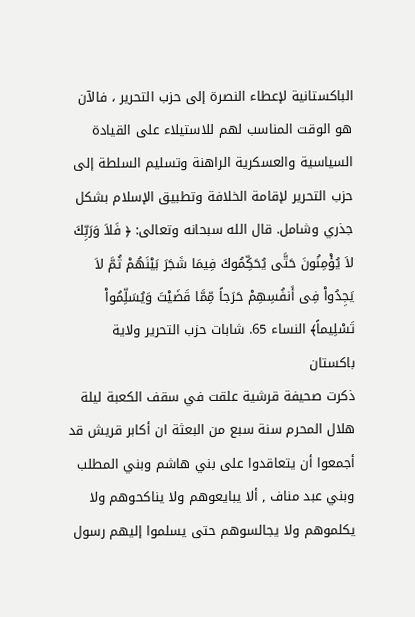الباكستانية لإعطاء النصرة إلى حزب التحرير ، فالآن هو الوقت المناسب لهم للاستيلاء على القيادة السياسية والعسكرية الراهنة وتسليم السلطة إلى حزب التحرير لإقامة الخلافة وتطبيق الإسلام بشكل جذري وشامل. قال الله سبحانه وتعالى: ﴿ فَلاَ وَرَبِّكَ لاَ يُؤْمِنُونَ حَتَّى يُحَكِّمُوكَ فِيمَا شَجَرَ بَيْنَهُمْ ثُمَّ لاَ يَجِدُواْ فِى أَنفُسِهِمْ حَرَجاً مِّمَّا قَضَيْتَ وَيُسَلِّمُواْ تَسْلِيماً﴾ النساء 65. شابات حزب التحرير ولاية باكستان
ذكرت صحيفة قرشية علقت في سقف الكعبة ليلة هلال المحرم سنة سبع من البعثة ان أكابر قريش قد أجمعوا أن يتعاقدوا على بني هاشم وبني المطلب وبني عبد مناف , ألا يبايعوهم ولا يناكحوهم ولا يكلموهم ولا يجالسوهم حتى يسلموا إليهم رسول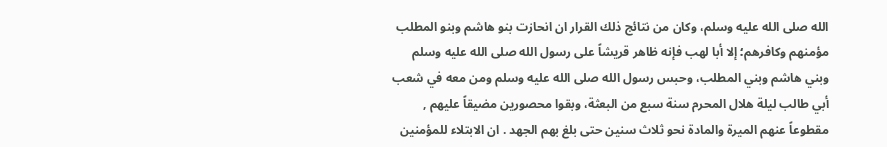الله صلى الله عليه وسلم، وكان من نتائج ذلك القرار ان انحازت بنو هاشم وبنو المطلب مؤمنهم وكافرهم؛ إلا أبا لهب فإنه ظاهر قريشاً على رسول الله صلى الله عليه وسلم وبني هاشم وبني المطلب، وحبس رسول الله صلى الله عليه وسلم ومن معه في شعب أبي طالب ليلة هلال المحرم سنة سبع من البعثة، وبقوا محصورين مضيقاً عليهم , مقطوعاً عنهم الميرة والمادة نحو ثلاث سنين حتى بلغ بهم الجهد . ان الابتلاء للمؤمنين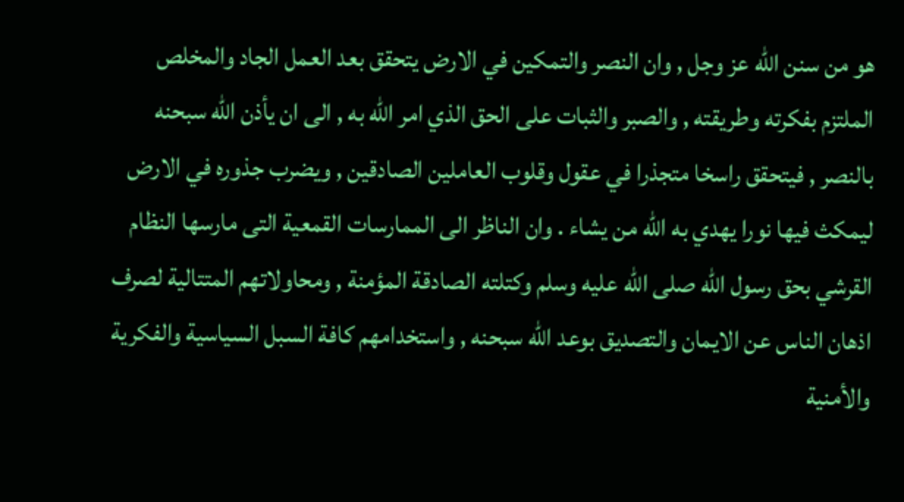هو من سنن الله عز وجل , وان النصر والتمكين في الارض يتحقق بعد العمل الجاد والمخلص الملتزم بفكرته وطريقته , والصبر والثبات على الحق الذي امر الله به , الى ان يأذن الله سبحنه بالنصر , فيتحقق راسخا متجذرا في عقول وقلوب العاملين الصادقين , ويضرب جذوره في الارض ليمكث فيها نورا يهدي به الله من يشاء . وان الناظر الى الممارسات القمعية التى مارسها النظام القرشي بحق رسول الله صلى الله عليه وسلم وكتلته الصادقة المؤمنة , ومحاولاتهم المتتالية لصرف اذهان الناس عن الايمان والتصديق بوعد الله سبحنه , واستخدامهم كافة السبل السياسية والفكرية والأمنية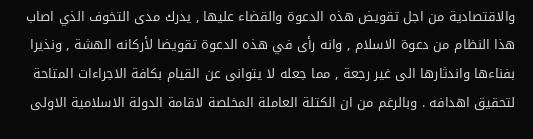والاقتصادية من اجل تقويض هذه الدعوة والقضاء عليها , يدرك مدى التخوف الذي اصاب هذا النظام من دعوة الاسلام , وانه رأى في هذه الدعوة تقويضا لأركانه الهشة , ونذيرا بفناءها واندثارها الى غير رجعة , مما جعله لا يتوانى عن القيام بكافة الاجراءات المتاحة لتحقيق اهدافه . وبالرغم من ان الكتلة العاملة المخلصة لاقامة الدولة الاسلامية الاولى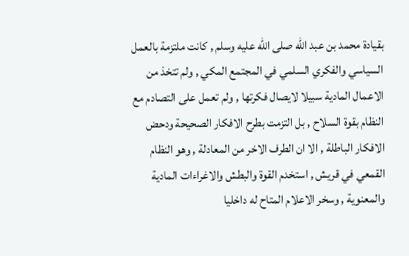بقيادة محمد بن عبد الله صلى الله عليه وسلم , كانت ملتزمة بالعمل السياسي والفكري السلمي في المجتمع المكي , ولم تتخذ من الاعمال المادية سبيلا لايصال فكرتها , ولم تعمل على التصادم مع النظام بقوة السلاح , بل التزمت بطرح الافكار الصحيحة ودحض الافكار الباطلة , الا ان الطرف الاخر من المعادلة , وهو النظام القمعي في قريش , استخدم القوة والبطش والاغراءات المادية والمعنوية , وسخر الاعلام المتاح له داخليا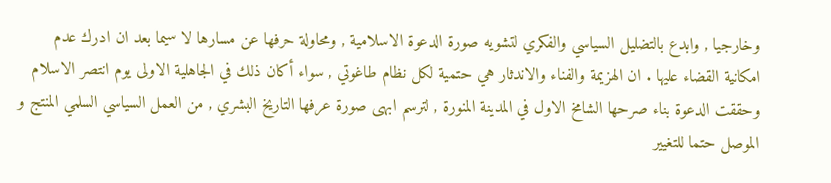وخارجيا , وابدع بالتضليل السياسي والفكري لتشويه صورة الدعوة الاسلامية , ومحاولة حرفها عن مسارها لا سيما بعد ان ادرك عدم امكانية القضاء عليها . ان الهزيمة والفناء والاندثار هي حتمية لكل نظام طاغوتي , سواء أكان ذلك في الجاهلية الاولى يوم انتصر الاسلام وحققت الدعوة بناء صرحها الشامخ الاول في المدينة المنورة , لترسم ابهى صورة عرفها التاريخ البشري , من العمل السياسي السلمي المنتج و الموصل حتما للتغيير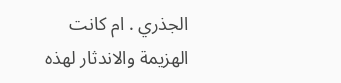الجذري . ام كانت الهزيمة والاندثار لهذه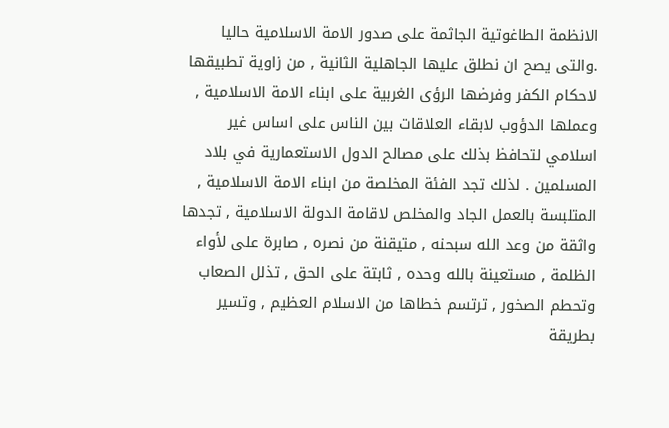الانظمة الطاغوتية الجاثمة على صدور الامة الاسلامية حاليا .والتى يصح ان نطلق عليها الجاهلية الثانية , من زاوية تطبيقها لاحكام الكفر وفرضها الرؤى الغربية على ابناء الامة الاسلامية , وعملها الدؤوب لابقاء العلاقات بين الناس على اساس غير اسلامي لتحافظ بذلك على مصالح الدول الاستعمارية في بلاد المسلمين . لذلك تجد الفئة المخلصة من ابناء الامة الاسلامية , المتلبسة بالعمل الجاد والمخلص لاقامة الدولة الاسلامية , تجدها واثقة من وعد الله سبحنه , متيقنة من نصره , صابرة على لأواء الظلمة , مستعينة بالله وحده , ثابتة على الحق , تذلل الصعاب وتحطم الصخور , ترتسم خطاها من الاسلام العظيم , وتسير بطريقة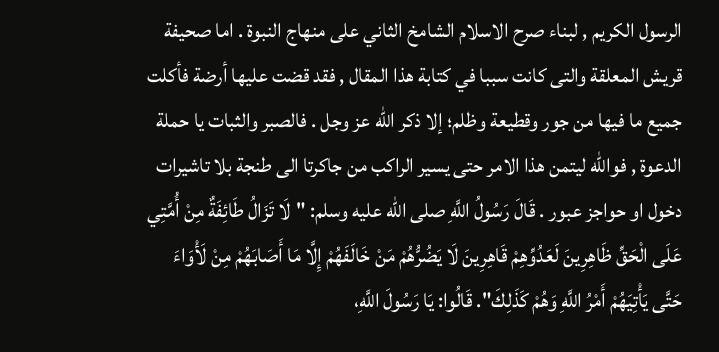الرسول الكريم , لبناء صرح الاسلام الشامخ الثاني على منهاج النبوة . اما صحيفة قريش المعلقة والتى كانت سببا في كتابة هذا المقال , فقد قضت عليها أرضة فأكلت جميع ما فيها من جور وقطيعة وظلم؛ إلا ذكر الله عز وجل . فالصبر والثبات يا حملة الدعوة , فوالله ليتمن هذا الامر حتى يسير الراكب من جاكرتا الى طنجة بلا تاشيرات دخول او حواجز عبور . قَالَ رَسُولُ اللَّهِ صلى الله عليه وسلم: "لَا تَزَالُ طَائِفَةٌ مِنْ أُمَّتِي عَلَى الْحَقِّ ظَاهِرِينَ لَعَدُوِّهِمْ قَاهِرِينَ لَا يَضُرُّهُمْ مَنْ خَالَفَهُمْ إِلَّا مَا أَصَابَهُمْ مِنْ لَأْوَاءَ حَتَّى يَأْتِيَهُمْ أَمْرُ اللَّهِ وَهُمْ كَذَلِكَ". قَالُوا: يَا رَسُولَ اللَّهِ،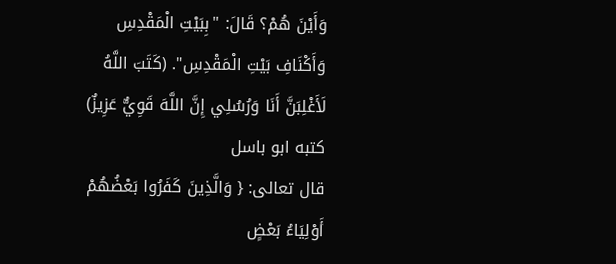وَأَيْنَ هُمْ؟ قَالَ: "بِبَيْتِ الْمَقْدِسِ وَأَكْنَافِ بَيْتِ الْمَقْدِسِ". (كَتَبَ اللَّهُ لَأَغْلِبَنَّ أَنَا وَرُسُلِي إِنَّ اللَّهَ قَوِيٌّ عَزِيزٌ) كتبه ابو باسل
قال تعالى: { وَالَّذِينَ كَفَرُوا بَعْضُهُمْ أَوْلِيَاءُ بَعْضٍ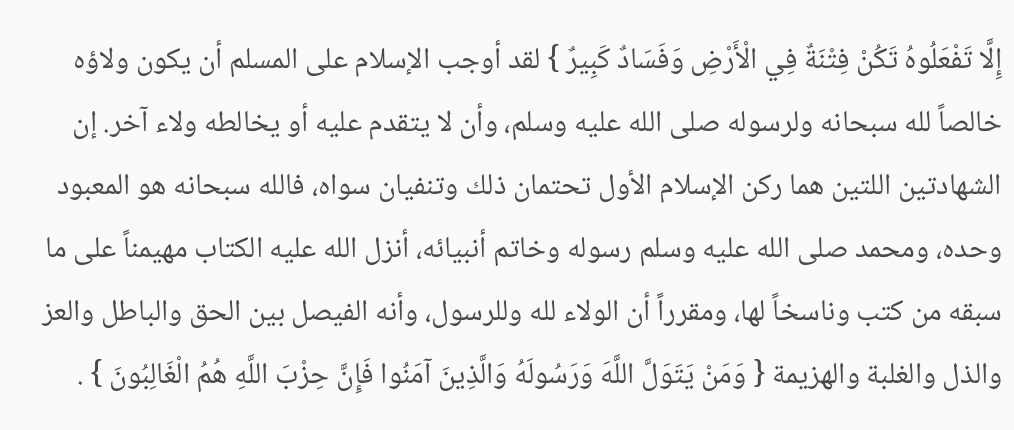إِلَّا تَفْعَلُوهُ تَكُنْ فِتْنَةٌ فِي الْأَرْضِ وَفَسَادٌ كَبِيرٌ } لقد أوجب الإسلام على المسلم أن يكون ولاؤه خالصاً لله سبحانه ولرسوله صلى الله عليه وسلم، وأن لا يتقدم عليه أو يخالطه ولاء آخر. إن الشهادتين اللتين هما ركن الإسلام الأول تحتمان ذلك وتنفيان سواه، فالله سبحانه هو المعبود وحده، ومحمد صلى الله عليه وسلم رسوله وخاتم أنبيائه، أنزل الله عليه الكتاب مهيمناً على ما سبقه من كتب وناسخاً لها، ومقرراً أن الولاء لله وللرسول، وأنه الفيصل بين الحق والباطل والعز والذل والغلبة والهزيمة { وَمَنْ يَتَوَلَّ اللَّهَ وَرَسُولَهُ وَالَّذِينَ آمَنُوا فَإِنَّ حِزْبَ اللَّهِ هُمُ الْغَالِبُونَ } .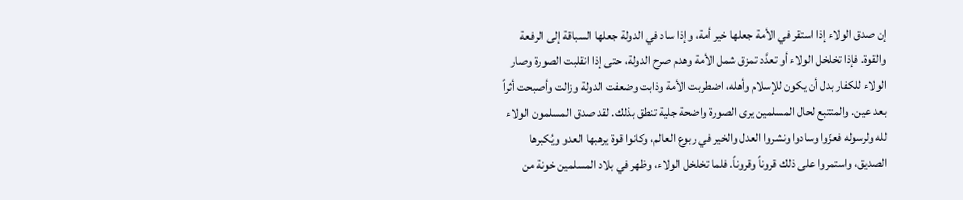إن صدق الولاء إذا استقر في الأمة جعلها خير أمة، وإذا ساد في الدولة جعلها السباقة إلى الرفعة والقوة. فإذا تخلخل الولاء أو تعدَّد تمزق شمل الأمة وهدم صرح الدولة، حتى إذا انقلبت الصورة وصار الولاء للكفار بدل أن يكون للإسلام وأهله، اضطربت الأمة وذابت وضعفت الدولة وزالت وأصبحت أثراً بعد عين. والمتتبع لحال المسلمين يرى الصورة واضحة جلية تنطق بذلك. لقد صدق المسلمون الولاء لله ولرسوله فعزّوا وسادوا ونشروا العدل والخير في ربوع العالم، وكانوا قوة يرهبها العدو ويُكبرها الصديق، واستمروا على ذلك قروناً وقروناً. فلما تخلخل الولاء، وظهر في بلاد المسلمين خونة من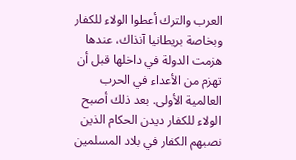العرب والترك أعطوا الولاء للكفار وبخاصة بريطانيا آنذاك، عندها هزمت الدولة في داخلها قبل أن تهزم من الأعداء في الحرب العالمية الأولى. بعد ذلك أصبح الولاء للكفار ديدن الحكام الذين نصبهم الكفار في بلاد المسلمين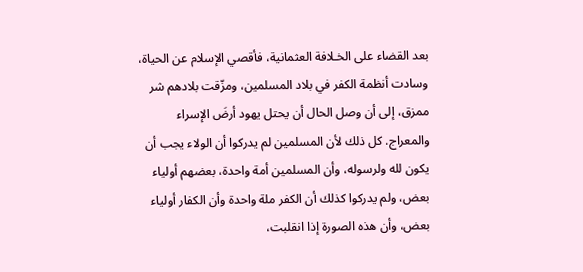بعد القضاء على الخـلافة العثمانية، فأقصي الإسلام عن الحياة، وسادت أنظمة الكفر في بلاد المسلمين، ومزّقت بلادهم شر ممزق، إلى أن وصل الحال أن يحتل يهود أرضَ الإسراء والمعراج. كل ذلك لأن المسلمين لم يدركوا أن الولاء يجب أن يكون لله ولرسوله، وأن المسلمين أمة واحدة، بعضهم أولياء بعض، ولم يدركوا كذلك أن الكفر ملة واحدة وأن الكفار أولياء بعض، وأن هذه الصورة إذا انقلبت،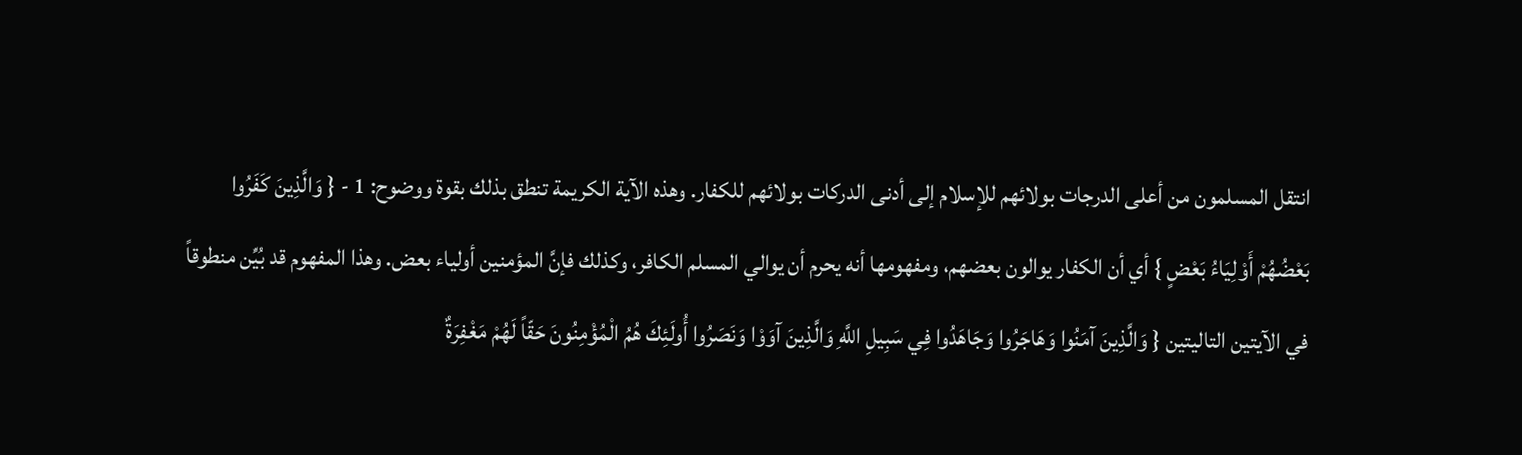انتقل المسلمون من أعلى الدرجات بولائهم للإسلام إلى أدنى الدركات بولائهم للكفار. وهذه الآية الكريمة تنطق بذلك بقوة ووضوح: 1 - { وَالَّذِينَ كَفَرُوا بَعْضُهُمْ أَوْلِيَاءُ بَعْضٍ } أي أن الكفار يوالون بعضهم، ومفهومها أنه يحرم أن يوالي المسلم الكافر، وكذلك فإنَّ المؤمنين أولياء بعض. وهذا المفهوم قد بُيِّن منطوقاً في الآيتين التاليتين { وَالَّذِينَ آمَنُوا وَهَاجَرُوا وَجَاهَدُوا فِي سَبِيلِ اللَّهِ وَالَّذِينَ آوَوْا وَنَصَرُوا أُولَئِكَ هُمُ الْمُؤْمِنُونَ حَقّاً لَهُمْ مَغْفِرَةٌ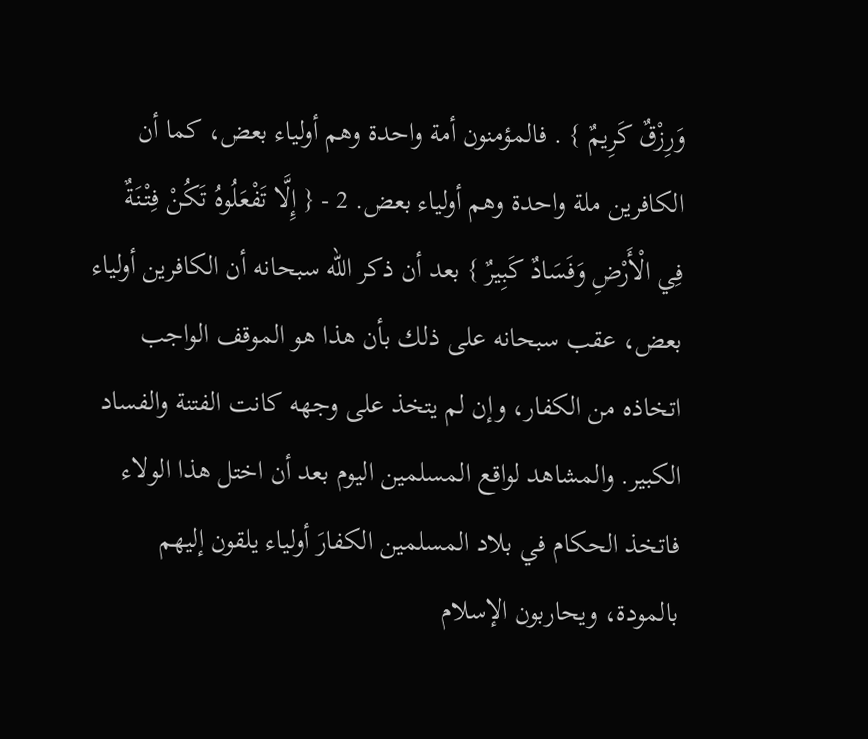وَرِزْقٌ كَرِيمٌ } . فالمؤمنون أمة واحدة وهم أولياء بعض، كما أن الكافرين ملة واحدة وهم أولياء بعض. 2 - { إِلَّا تَفْعَلُوهُ تَكُنْ فِتْنَةٌ فِي الْأَرْضِ وَفَسَادٌ كَبِيرٌ } بعد أن ذكر الله سبحانه أن الكافرين أولياء بعض، عقب سبحانه على ذلك بأن هذا هو الموقف الواجب اتخاذه من الكفار، وإن لم يتخذ على وجهه كانت الفتنة والفساد الكبير. والمشاهد لواقع المسلمين اليوم بعد أن اختل هذا الولاء فاتخذ الحكام في بلاد المسلمين الكفارَ أولياء يلقون إليهم بالمودة، ويحاربون الإسلام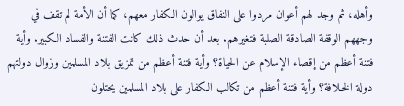وأهله، ثم وجد لهم أعوان مردوا على النفاق يوالون الكفار معهم، كما أن الأمة لم تقف في وجههم الوقفة الصادقة الصلبة فتغيرهم. بعد أن حدث ذلك كانت الفتنة والفساد الكبير. وأية فتنة أعظم من إقصاء الإسلام عن الحياة؟ وأية فتنة أعظم من تمزيق بلاد المسلمين وزوال دولتهم دولة الخـلافة؟ وأية فتنة أعظم من تكالب الكفار على بلاد المسلمين يحتلون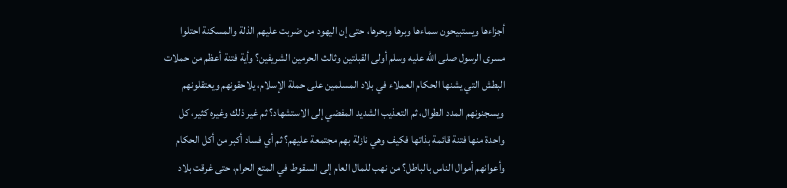أجزاءها ويستبيحون سماءها وبرها وبحرها، حتى إن اليهود من ضربت عليهم الذلة والمسكنة احتلوا مسرى الرسول صلى الله عليه وسلم أولى القبلتين وثالث الحرمين الشريفين؟ وأية فتنة أعظم من حملات البطش التي يشنها الحكام العملاء في بلاد المسلمين على حملة الإسلام، يلاحقونهم ويعتقلونهم ويسجنونهم المدد الطوال، ثم التعذيب الشديد المفضي إلى الاستشهاد؟ ثم غير ذلك وغيره كثير، كل واحدة منها فتنة قائمة بذاتها فكيف وهي نازلة بهم مجتمعة عليهم؟ ثم أي فساد أكبر من أكل الحكام وأعوانهم أموال الناس بالباطل؟ من نهب للمال العام إلى السقوط في المتع الحرام، حتى غرقت بلاد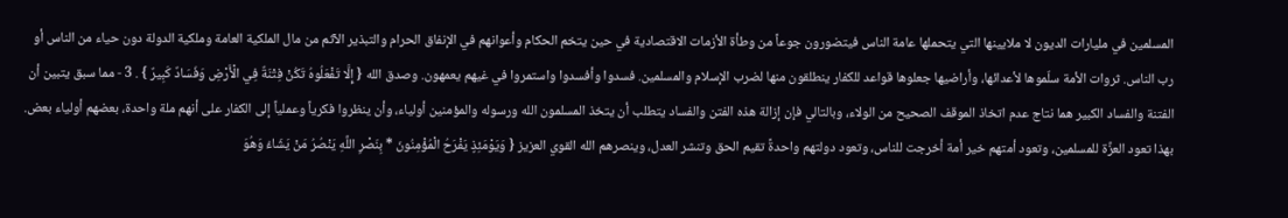المسلمين في مليارات الديون لا ملايينها التي يتحملها عامة الناس فيتضورون جوعاً من وطأة الأزمات الاقتصادية في حين يتخم الحكام وأعوانهم في الإنفاق الحرام والتبذير الآثم من مال الملكية العامة وملكية الدولة دون حياء من الناس أو رب الناس. ثروات الأمة سلّموها لأعدائها، وأراضيها جعلوها قواعد للكفار ينطلقون منها لضرب الإسلام والمسلمين. فسدوا وأفسدوا واستمروا في غيهم يعمهون. وصدق الله { إِلَّا تَفْعَلُوهُ تَكُنْ فِتْنَةٌ فِي الْأَرْضِ وَفَسَادٌ كَبِيرٌ } . 3 - مما سبق يتبين أن الفتنة والفساد الكبير هما نتاج عدم اتخاذ الموقف الصحيح من الولاء، وبالتالي فإن إزالة هذه الفتن والفساد يتطلب أن يتخذ المسلمون الله ورسوله والمؤمنين أولياء، وأن ينظروا فكرياً وعملياً إلى الكفار على أنهم ملة واحدة، بعضهم أولياء بعض. بهذا تعود العزَّة للمسلمين، وتعود أمتهم خير أمة أخرجت للناس، وتعود دولتهم واحدةً تقيم الحق وتنشر العدل، وينصرهم الله القوي العزيز { وَيَوْمَئِذٍ يَفْرَحُ الْمُؤْمِنُونَ * بِنَصْرِ اللَّهِ يَنْصُرُ مَنْ يَشَاءُ وَهُوَ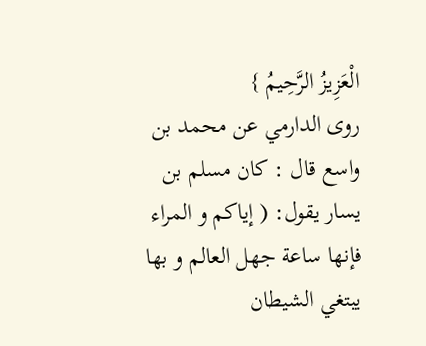الْعَزِيزُ الرَّحِيمُ }
روى الدارمي عن محمد بن واسع قال : كان مسلم بن يسار يقول: ( إياكم و المراء فإنها ساعة جهل العالم و بها يبتغي الشيطان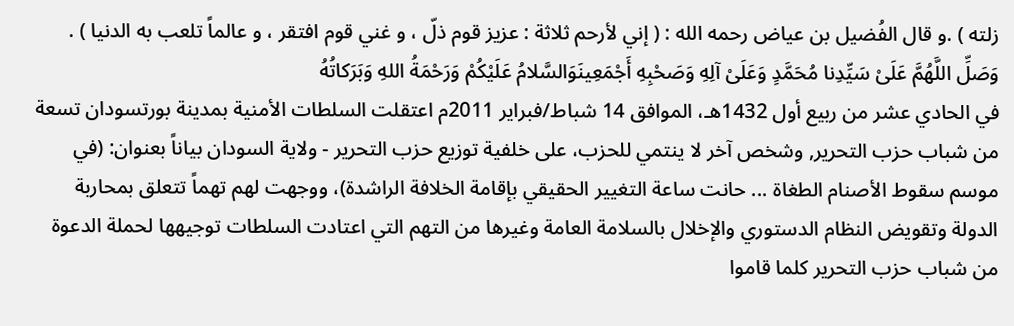زلته ) .و قال الفُضيل بن عياض رحمه الله : ( إني لأرحم ثلاثة : عزيز قوم ذلّ ، و غني قوم افتقر ، و عالماً تلعب به الدنيا ) . وَصَلِّ اللَّهُمَّ عَلَىْ سَيِّدِنا مُحَمَّدٍ وَعَلَىْ آلِهِ وَصَحْبِهِ أَجْمَعِينَوَالسَّلامُ عَلَيْكُمْ وَرَحْمَةُ اللهِ وَبَرَكاتُهُ
في الحادي عشر من ربيع أول 1432هـ، الموافق 14 شباط/فبراير 2011م اعتقلت السلطات الأمنية بمدينة بورتسودان تسعة من شباب حزب التحرير, وشخص آخر لا ينتمي للحزب، على خلفية توزيع حزب التحرير - ولاية السودان بياناً بعنوان: (في موسم سقوط الأصنام الطغاة ... حانت ساعة التغيير الحقيقي بإقامة الخلافة الراشدة)، ووجهت لهم تهماً تتعلق بمحاربة الدولة وتقويض النظام الدستوري والإخلال بالسلامة العامة وغيرها من التهم التي اعتادت السلطات توجيهها لحملة الدعوة من شباب حزب التحرير كلما قاموا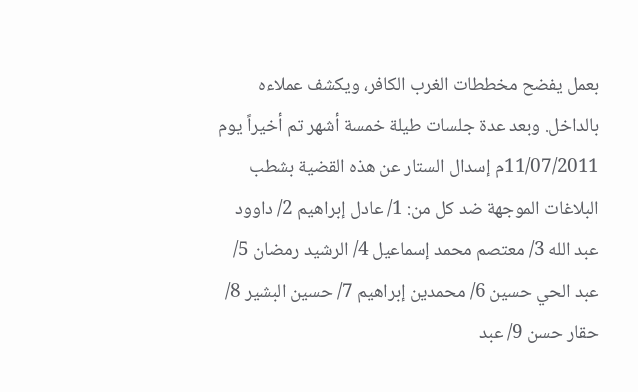بعمل يفضح مخططات الغرب الكافر، ويكشف عملاءه بالداخل. وبعد عدة جلسات طيلة خمسة أشهر تم أخيراً يوم 11/07/2011م إسدال الستار عن هذه القضية بشطب البلاغات الموجهة ضد كل من: 1/ عادل إبراهيم 2/ داوود عبد الله 3/ معتصم محمد إسماعيل 4/ الرشيد رمضان 5/ عبد الحي حسين 6/ محمدين إبراهيم 7/ حسين البشير 8/ حقار حسن 9/ عبد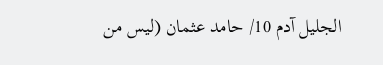الجليل آدم 10/ حامد عثمان (ليس من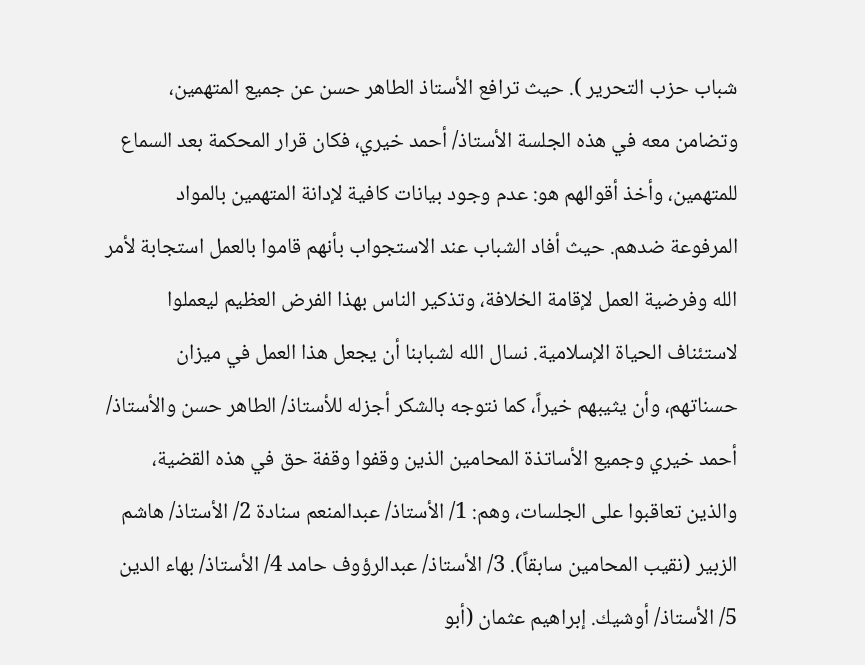شباب حزب التحرير ). حيث ترافع الأستاذ الطاهر حسن عن جميع المتهمين، وتضامن معه في هذه الجلسة الأستاذ/ أحمد خيري، فكان قرار المحكمة بعد السماع للمتهمين، وأخذ أقوالهم هو: عدم وجود بيانات كافية لإدانة المتهمين بالمواد المرفوعة ضدهم. حيث أفاد الشباب عند الاستجواب بأنهم قاموا بالعمل استجابة لأمر الله وفرضية العمل لإقامة الخلافة، وتذكير الناس بهذا الفرض العظيم ليعملوا لاستئناف الحياة الإسلامية. نسال الله لشبابنا أن يجعل هذا العمل في ميزان حسناتهم، وأن يثيبهم خيراً، كما نتوجه بالشكر أجزله للأستاذ/ الطاهر حسن والأستاذ/ أحمد خيري وجميع الأساتذة المحامين الذين وقفوا وقفة حق في هذه القضية، والذين تعاقبوا على الجلسات، وهم: 1/ الأستاذ/ عبدالمنعم سنادة 2/ الأستاذ/ هاشم الزبير (نقيب المحامين سابقاً). 3/ الأستاذ/ عبدالرؤوف حامد 4/ الأستاذ/ بهاء الدين 5/ الأستاذ/ أوشيك. إبراهيم عثمان (أبو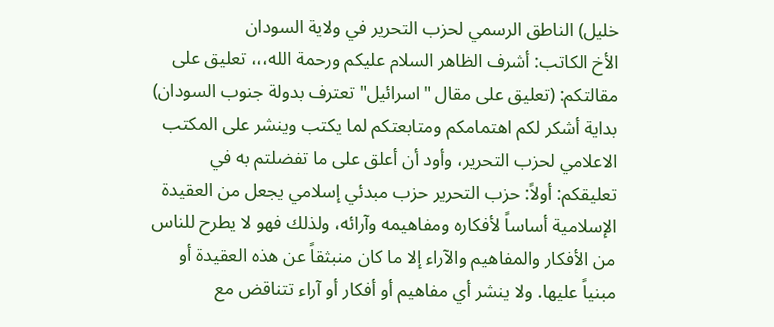خليل) الناطق الرسمي لحزب التحرير في ولاية السودان
الأخ الكاتب: أشرف الظاهر السلام عليكم ورحمة الله،،، تعليق على مقالتكم: (تعليق على مقال "اسرائيل" تعترف بدولة جنوب السودان) بداية أشكر لكم اهتمامكم ومتابعتكم لما يكتب وينشر على المكتب الاعلامي لحزب التحرير، وأود أن أعلق على ما تفضلتم به في تعليقكم: أولاً: حزب التحرير حزب مبدئي إسلامي يجعل من العقيدة الإسلامية أساساً لأفكاره ومفاهيمه وآرائه، ولذلك فهو لا يطرح للناس من الأفكار والمفاهيم والآراء إلا ما كان منبثقاً عن هذه العقيدة أو مبنياً عليها. ولا ينشر أي مفاهيم أو أفكار أو آراء تتناقض مع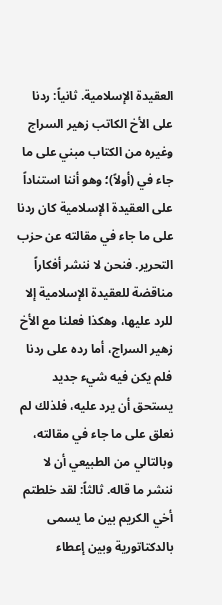العقيدة الإسلامية. ثانياً: ردنا على الأخ الكاتب زهير السراج وغيره من الكتاب مبني على ما جاء في (أولاً)؛ وهو أننا استناداً على العقيدة الإسلامية كان ردنا على ما جاء في مقالته عن حزب التحرير. فنحن لا ننشر أفكاراً مناقضة للعقيدة الإسلامية إلا للرد عليها، وهكذا فعلنا مع الأخ زهير السراج، أما رده على ردنا فلم يكن فيه شيء جديد يستحق أن يرد عليه، فلذلك لم نعلق على ما جاء في مقالته، وبالتالي من الطبيعي أن لا ننشر ما قاله. ثالثاً: لقد خلطتم أخي الكريم بين ما يسمى بالدكتاتورية وبين إعطاء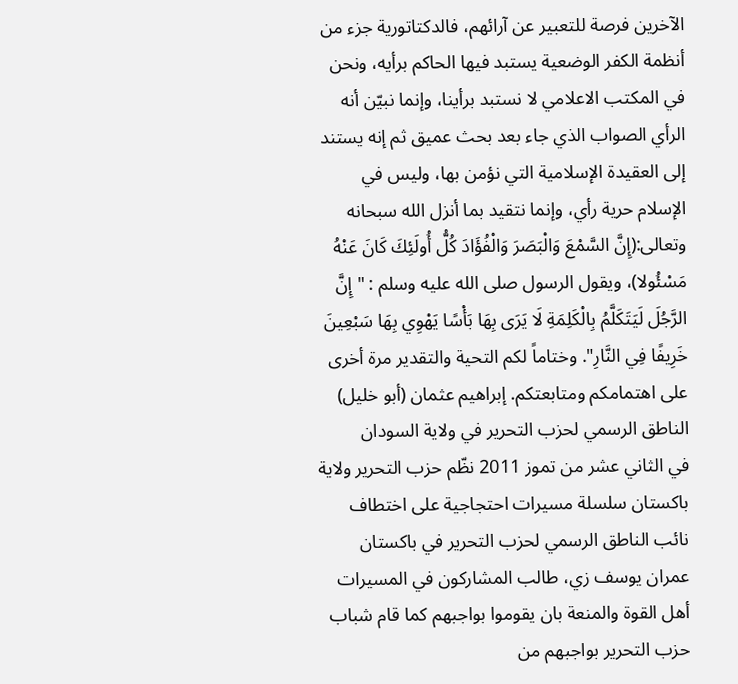الآخرين فرصة للتعبير عن آرائهم، فالدكتاتورية جزء من أنظمة الكفر الوضعية يستبد فيها الحاكم برأيه، ونحن في المكتب الاعلامي لا نستبد برأينا، وإنما نبيّن أنه الرأي الصواب الذي جاء بعد بحث عميق ثم إنه يستند إلى العقيدة الإسلامية التي نؤمن بها، وليس في الإسلام حرية رأي، وإنما نتقيد بما أنزل الله سبحانه وتعالى:(إِنَّ السَّمْعَ وَالْبَصَرَ وَالْفُؤَادَ كُلُّ أُولَئِكَ كَانَ عَنْهُ مَسْئُولا)، ويقول الرسول صلى الله عليه وسلم : "إِنَّ الرَّجُلَ لَيَتَكَلَّمُ بِالْكَلِمَةِ لَا يَرَى بِهَا بَأْسًا يَهْوِي بِهَا سَبْعِينَ خَرِيفًا فِي النَّارِ". وختاماً لكم التحية والتقدير مرة أخرى على اهتمامكم ومتابعتكم. إبراهيم عثمان (أبو خليل) الناطق الرسمي لحزب التحرير في ولاية السودان
في الثاني عشر من تموز 2011 نظّم حزب التحرير ولاية باكستان سلسلة مسيرات احتجاجية على اختطاف نائب الناطق الرسمي لحزب التحرير في باكستان عمران يوسف زي، طالب المشاركون في المسيرات أهل القوة والمنعة بان يقوموا بواجبهم كما قام شباب حزب التحرير بواجبهم من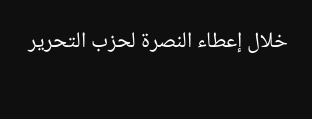خلال إعطاء النصرة لحزب التحرير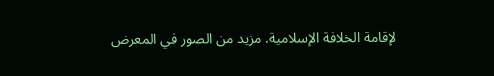لإقامة الخلافة الإسلامية. مزيد من الصور في المعرض